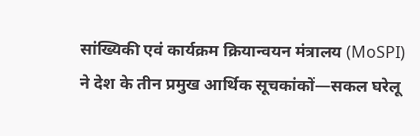सांख्यिकी एवं कार्यक्रम क्रियान्वयन मंत्रालय (MoSPI) ने देश के तीन प्रमुख आर्थिक सूचकांकों—सकल घरेलू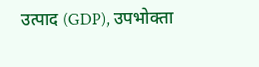उत्पाद (GDP), उपभोक्ता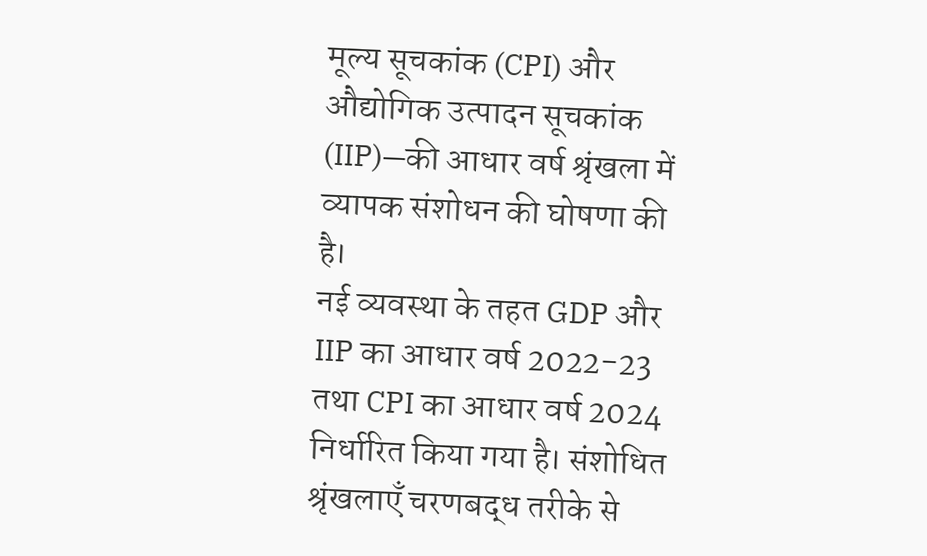मूल्य सूचकांक (CPI) और औद्योगिक उत्पादन सूचकांक (IIP)—की आधार वर्ष श्रृंखला में व्यापक संशोधन की घोषणा की है।
नई व्यवस्था के तहत GDP और IIP का आधार वर्ष 2022-23 तथा CPI का आधार वर्ष 2024 निर्धारित किया गया है। संशोधित श्रृंखलाएँ चरणबद्ध तरीके से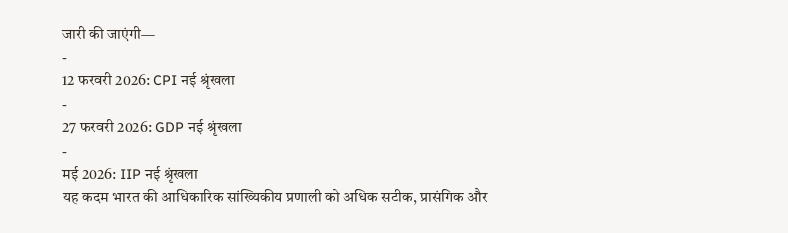जारी की जाएंगी—
-
12 फरवरी 2026: CPI नई श्रृंखला
-
27 फरवरी 2026: GDP नई श्रृंखला
-
मई 2026: IIP नई श्रृंखला
यह कदम भारत की आधिकारिक सांख्यिकीय प्रणाली को अधिक सटीक, प्रासंगिक और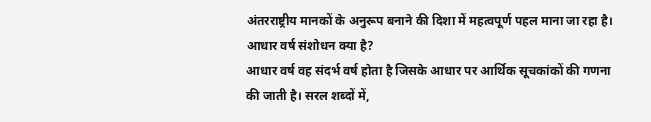अंतरराष्ट्रीय मानकों के अनुरूप बनाने की दिशा में महत्वपूर्ण पहल माना जा रहा है।
आधार वर्ष संशोधन क्या है?
आधार वर्ष वह संदर्भ वर्ष होता है जिसके आधार पर आर्थिक सूचकांकों की गणना की जाती है। सरल शब्दों में,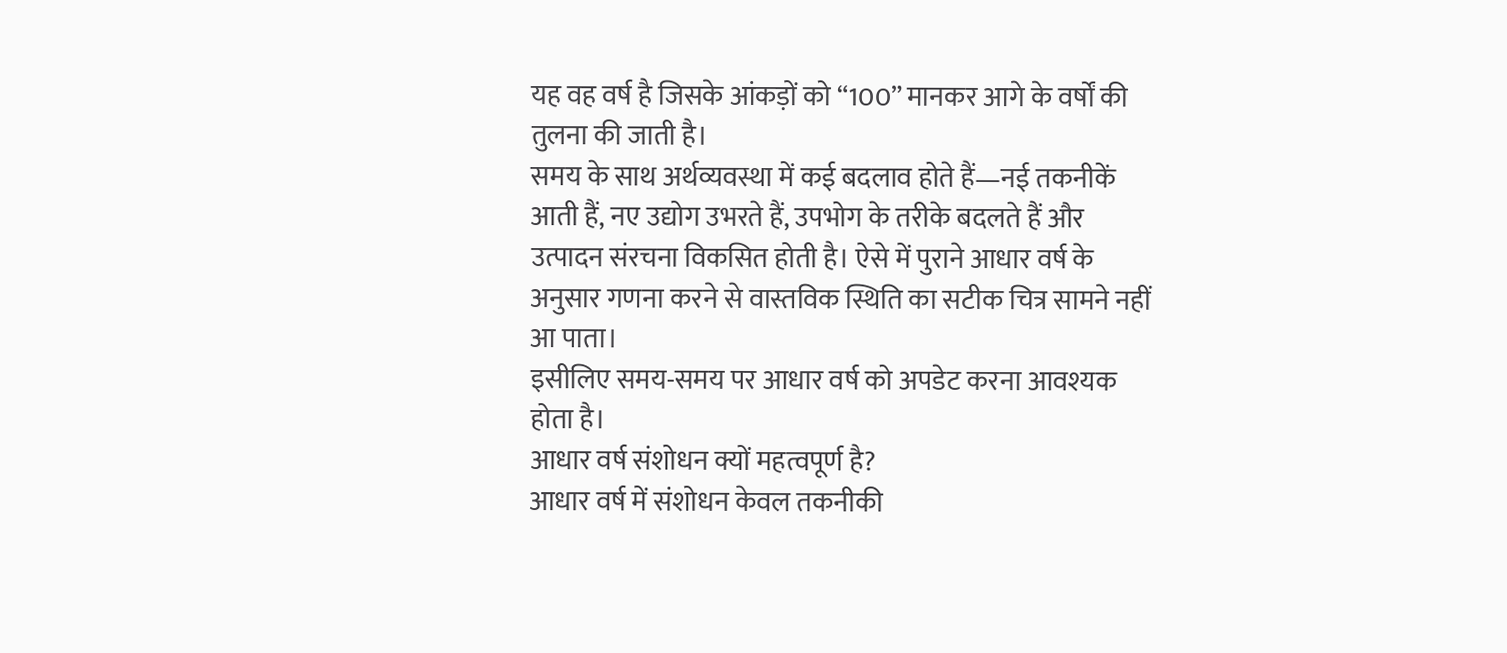यह वह वर्ष है जिसके आंकड़ों को “100” मानकर आगे के वर्षों की तुलना की जाती है।
समय के साथ अर्थव्यवस्था में कई बदलाव होते हैं—नई तकनीकें आती हैं, नए उद्योग उभरते हैं, उपभोग के तरीके बदलते हैं और उत्पादन संरचना विकसित होती है। ऐसे में पुराने आधार वर्ष के अनुसार गणना करने से वास्तविक स्थिति का सटीक चित्र सामने नहीं आ पाता।
इसीलिए समय-समय पर आधार वर्ष को अपडेट करना आवश्यक होता है।
आधार वर्ष संशोधन क्यों महत्वपूर्ण है?
आधार वर्ष में संशोधन केवल तकनीकी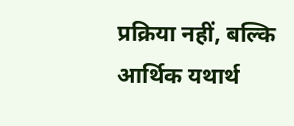प्रक्रिया नहीं, बल्कि आर्थिक यथार्थ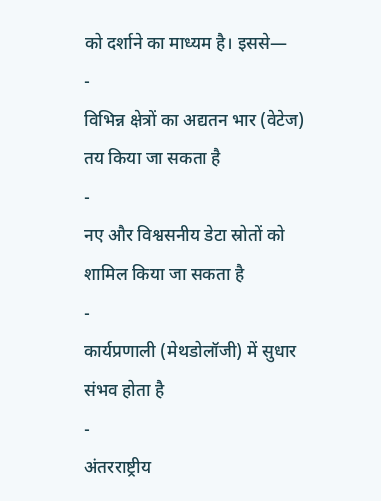को दर्शाने का माध्यम है। इससे—
-
विभिन्न क्षेत्रों का अद्यतन भार (वेटेज) तय किया जा सकता है
-
नए और विश्वसनीय डेटा स्रोतों को शामिल किया जा सकता है
-
कार्यप्रणाली (मेथडोलॉजी) में सुधार संभव होता है
-
अंतरराष्ट्रीय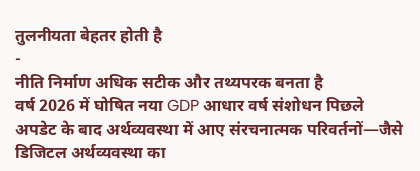तुलनीयता बेहतर होती है
-
नीति निर्माण अधिक सटीक और तथ्यपरक बनता है
वर्ष 2026 में घोषित नया GDP आधार वर्ष संशोधन पिछले अपडेट के बाद अर्थव्यवस्था में आए संरचनात्मक परिवर्तनों—जैसे डिजिटल अर्थव्यवस्था का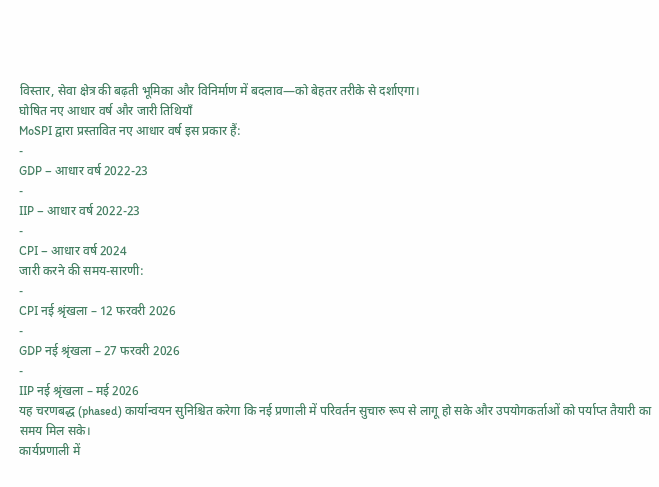विस्तार, सेवा क्षेत्र की बढ़ती भूमिका और विनिर्माण में बदलाव—को बेहतर तरीके से दर्शाएगा।
घोषित नए आधार वर्ष और जारी तिथियाँ
MoSPI द्वारा प्रस्तावित नए आधार वर्ष इस प्रकार हैं:
-
GDP – आधार वर्ष 2022-23
-
IIP – आधार वर्ष 2022-23
-
CPI – आधार वर्ष 2024
जारी करने की समय-सारणी:
-
CPI नई श्रृंखला – 12 फरवरी 2026
-
GDP नई श्रृंखला – 27 फरवरी 2026
-
IIP नई श्रृंखला – मई 2026
यह चरणबद्ध (phased) कार्यान्वयन सुनिश्चित करेगा कि नई प्रणाली में परिवर्तन सुचारु रूप से लागू हो सके और उपयोगकर्ताओं को पर्याप्त तैयारी का समय मिल सके।
कार्यप्रणाली में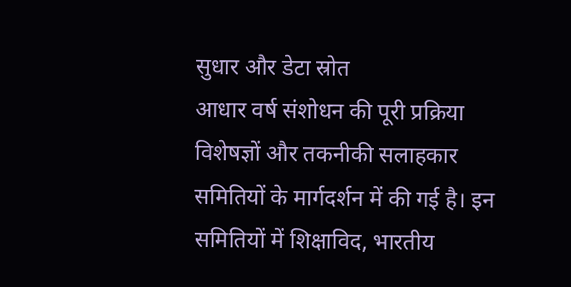सुधार और डेटा स्रोत
आधार वर्ष संशोधन की पूरी प्रक्रिया विशेषज्ञों और तकनीकी सलाहकार समितियों के मार्गदर्शन में की गई है। इन समितियों में शिक्षाविद, भारतीय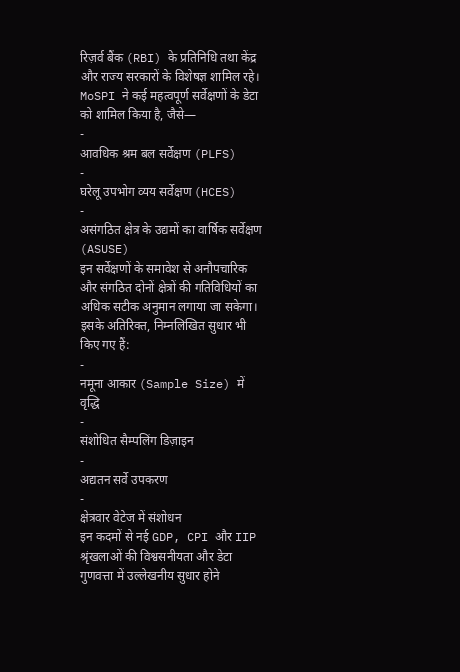रिज़र्व बैंक (RBI) के प्रतिनिधि तथा केंद्र और राज्य सरकारों के विशेषज्ञ शामिल रहे।
MoSPI ने कई महत्वपूर्ण सर्वेक्षणों के डेटा को शामिल किया है, जैसे—
-
आवधिक श्रम बल सर्वेक्षण (PLFS)
-
घरेलू उपभोग व्यय सर्वेक्षण (HCES)
-
असंगठित क्षेत्र के उद्यमों का वार्षिक सर्वेक्षण (ASUSE)
इन सर्वेक्षणों के समावेश से अनौपचारिक और संगठित दोनों क्षेत्रों की गतिविधियों का अधिक सटीक अनुमान लगाया जा सकेगा।
इसके अतिरिक्त, निम्नलिखित सुधार भी किए गए हैं:
-
नमूना आकार (Sample Size) में वृद्धि
-
संशोधित सैम्पलिंग डिज़ाइन
-
अद्यतन सर्वे उपकरण
-
क्षेत्रवार वेटेज में संशोधन
इन कदमों से नई GDP, CPI और IIP श्रृंखलाओं की विश्वसनीयता और डेटा गुणवत्ता में उल्लेखनीय सुधार होने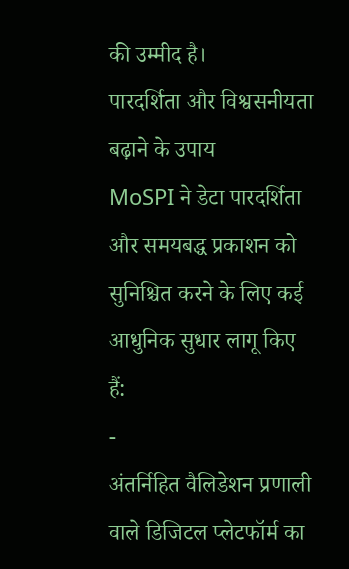की उम्मीद है।
पारदर्शिता और विश्वसनीयता बढ़ाने के उपाय
MoSPI ने डेटा पारदर्शिता और समयबद्ध प्रकाशन को सुनिश्चित करने के लिए कई आधुनिक सुधार लागू किए हैं:
-
अंतर्निहित वैलिडेशन प्रणाली वाले डिजिटल प्लेटफॉर्म का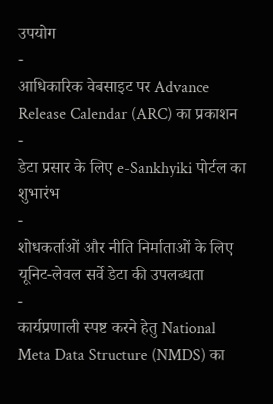उपयोग
-
आधिकारिक वेबसाइट पर Advance Release Calendar (ARC) का प्रकाशन
-
डेटा प्रसार के लिए e-Sankhyiki पोर्टल का शुभारंभ
-
शोधकर्ताओं और नीति निर्माताओं के लिए यूनिट-लेवल सर्वे डेटा की उपलब्धता
-
कार्यप्रणाली स्पष्ट करने हेतु National Meta Data Structure (NMDS) का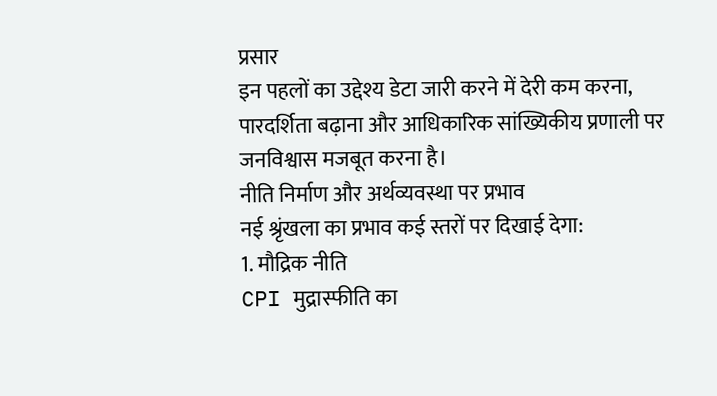प्रसार
इन पहलों का उद्देश्य डेटा जारी करने में देरी कम करना, पारदर्शिता बढ़ाना और आधिकारिक सांख्यिकीय प्रणाली पर जनविश्वास मजबूत करना है।
नीति निर्माण और अर्थव्यवस्था पर प्रभाव
नई श्रृंखला का प्रभाव कई स्तरों पर दिखाई देगा:
1. मौद्रिक नीति
CPI मुद्रास्फीति का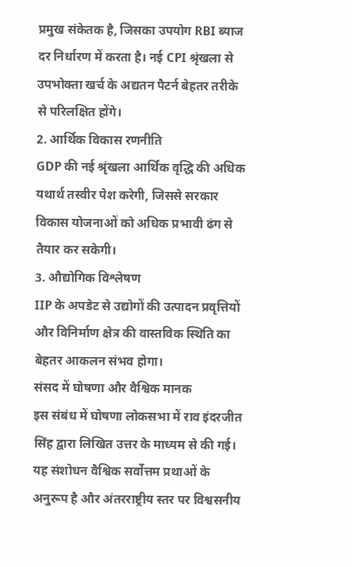प्रमुख संकेतक है, जिसका उपयोग RBI ब्याज दर निर्धारण में करता है। नई CPI श्रृंखला से उपभोक्ता खर्च के अद्यतन पैटर्न बेहतर तरीके से परिलक्षित होंगे।
2. आर्थिक विकास रणनीति
GDP की नई श्रृंखला आर्थिक वृद्धि की अधिक यथार्थ तस्वीर पेश करेगी, जिससे सरकार विकास योजनाओं को अधिक प्रभावी ढंग से तैयार कर सकेगी।
3. औद्योगिक विश्लेषण
IIP के अपडेट से उद्योगों की उत्पादन प्रवृत्तियों और विनिर्माण क्षेत्र की वास्तविक स्थिति का बेहतर आकलन संभव होगा।
संसद में घोषणा और वैश्विक मानक
इस संबंध में घोषणा लोकसभा में राव इंदरजीत सिंह द्वारा लिखित उत्तर के माध्यम से की गई। यह संशोधन वैश्विक सर्वोत्तम प्रथाओं के अनुरूप है और अंतरराष्ट्रीय स्तर पर विश्वसनीय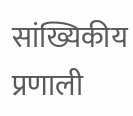सांख्यिकीय प्रणाली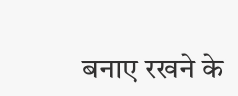बनाए रखने के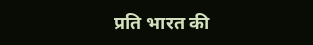प्रति भारत की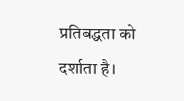प्रतिबद्धता को दर्शाता है।